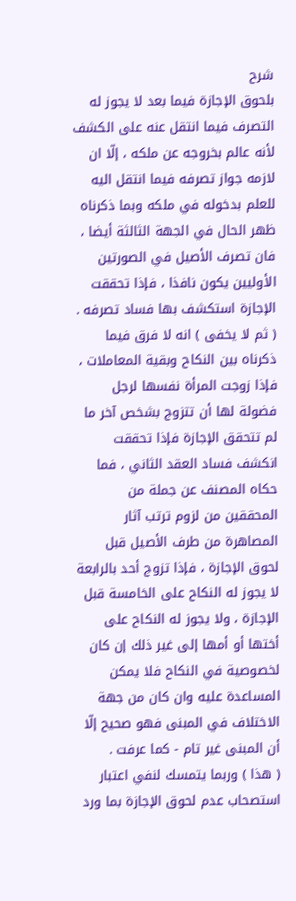شرح
بلحوق الإجازة فيما بعد لا يجوز له التصرف فيما انتقل عنه على الكشف لأنه عالم بخروجه عن ملكه ، إلّا ان لازمه جواز تصرفه فيما انتقل اليه للعلم بدخوله في ملكه وبما ذكرناه ظهر الحال في الجهة الثالثة أيضا ، فان تصرف الأصيل في الصورتين الأوليين يكون نافذا ، فإذا تحققت الإجازة استكشف بها فساد تصرفه .
( ثم لا يخفى ) انه لا فرق فيما ذكرناه بين النكاح وبقية المعاملات ، فإذا زوجت المرأة نفسها لرجل فضولة لها أن تتزوج بشخص آخر ما لم تتحقق الإجازة فإذا تحققت انكشف فساد العقد الثاني ، فما حكاه المصنف عن جملة من المحققين من لزوم ترتب آثار المصاهرة من طرف الأصيل قبل لحوق الإجازة ، فإذا تزوج أحد بالرابعة لا يجوز له النكاح على الخامسة قبل الإجازة ، ولا يجوز له النكاح على أختها أو أمها إلى غير ذلك إن كان لخصوصية في النكاح فلا يمكن المساعدة عليه وان كان من جهة الاختلاف في المبنى فهو صحيح إلّا أن المبنى غير تام - كما عرفت .
( هذا ) وربما يتمسك لنفي اعتبار استصحاب عدم لحوق الإجازة بما ورد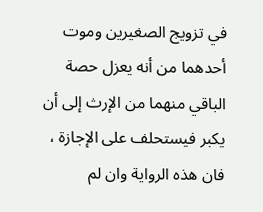في تزويج الصغيرين وموت أحدهما من أنه يعزل حصة الباقي منهما من الإرث إلى أن يكبر فيستحلف على الإجازة ، فان هذه الرواية وان لم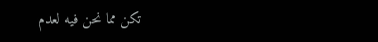تكن مما نحن فيه لعدم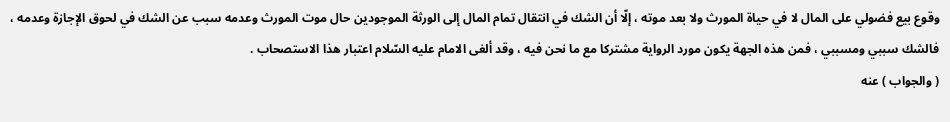وقوع بيع فضولي على المال لا في حياة المورث ولا بعد موته ، إلّا أن الشك في انتقال تمام المال إلى الورثة الموجودين حال موت المورث وعدمه سبب عن الشك في لحوق الإجازة وعدمه ، فالشك سببي ومسببي ، فمن هذه الجهة يكون مورد الرواية مشتركا مع ما نحن فيه ، وقد ألغى الامام عليه السّلام اعتبار هذا الاستصحاب .
( والجواب ) عنه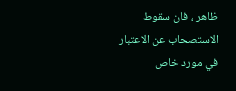ظاهر ، فان سقوط الاستصحاب عن الاعتبار في مورد خاص